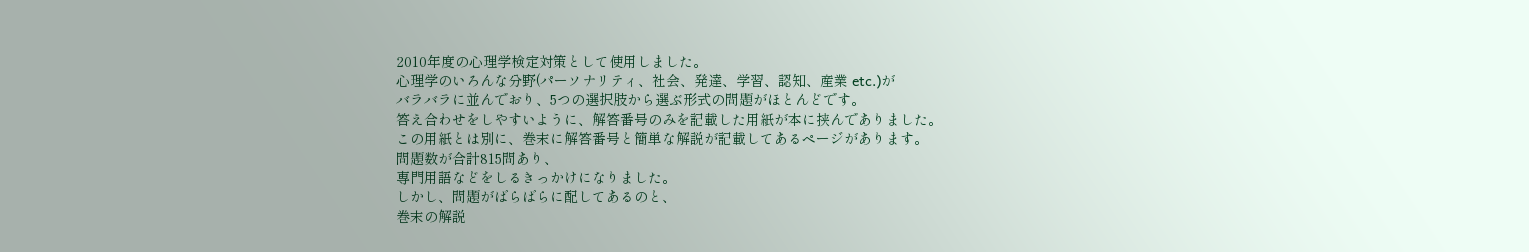2010年度の心理学検定対策として使用しました。
心理学のいろんな分野(パーソナリティ、社会、発達、学習、認知、産業 etc.)が
バラバラに並んでおり、5つの選択肢から選ぶ形式の問題がほとんどです。
答え合わせをしやすいように、解答番号のみを記載した用紙が本に挟んでありました。
この用紙とは別に、巻末に解答番号と簡単な解説が記載してあるページがあります。
問題数が合計815問あり、
専門用語などをしるきっかけになりました。
しかし、問題がばらばらに配してあるのと、
巻末の解説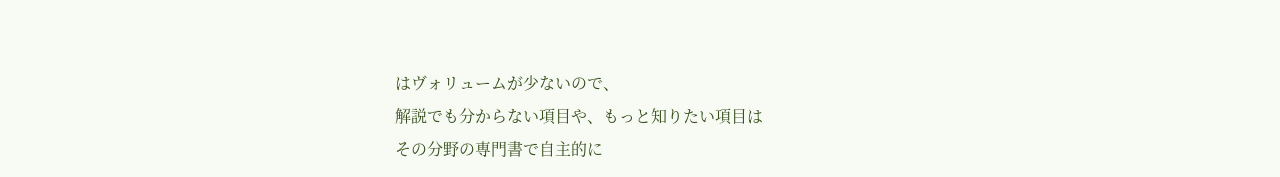はヴォリュームが少ないので、
解説でも分からない項目や、もっと知りたい項目は
その分野の専門書で自主的に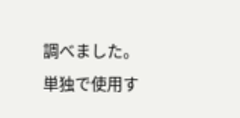調べました。
単独で使用す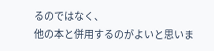るのではなく、
他の本と併用するのがよいと思いま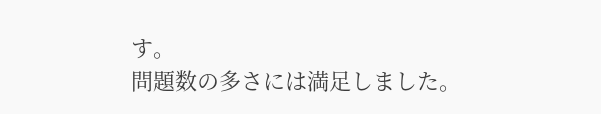す。
問題数の多さには満足しました。